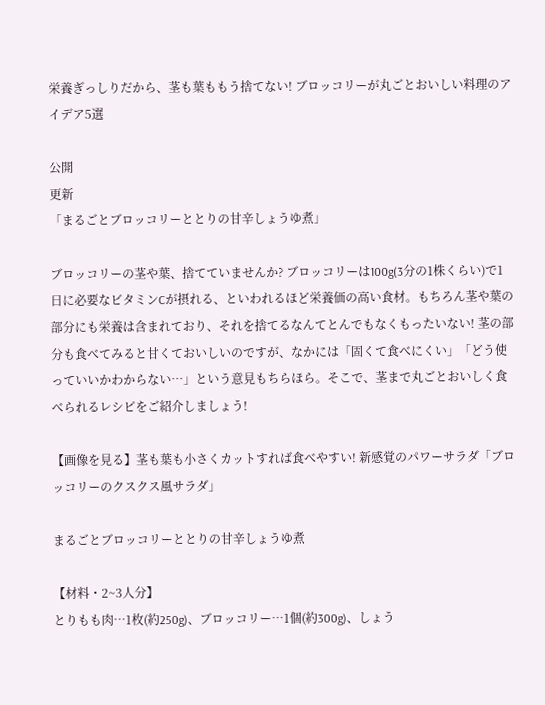栄養ぎっしりだから、茎も葉ももう捨てない! ブロッコリーが丸ごとおいしい料理のアイデア5選

公開
更新
「まるごとブロッコリーととりの甘辛しょうゆ煮」

ブロッコリーの茎や葉、捨てていませんか? ブロッコリーは100g(3分の1株くらい)で1日に必要なビタミンCが摂れる、といわれるほど栄養価の高い食材。もちろん茎や葉の部分にも栄養は含まれており、それを捨てるなんてとんでもなくもったいない! 茎の部分も食べてみると甘くておいしいのですが、なかには「固くて食べにくい」「どう使っていいかわからない…」という意見もちらほら。そこで、茎まで丸ごとおいしく食べられるレシピをご紹介しましょう!

【画像を見る】茎も葉も小さくカットすれば食べやすい! 新感覚のパワーサラダ「ブロッコリーのクスクス風サラダ」

まるごとブロッコリーととりの甘辛しょうゆ煮

【材料・2~3人分】
とりもも肉…1枚(約250g)、ブロッコリー…1個(約300g)、しょう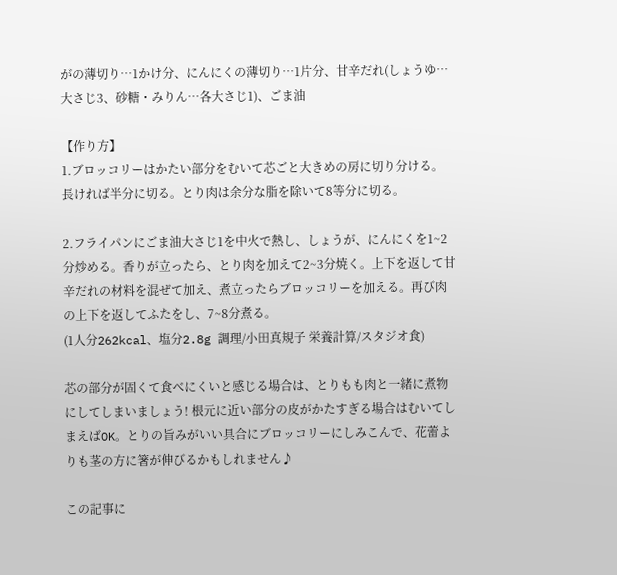がの薄切り…1かけ分、にんにくの薄切り…1片分、甘辛だれ(しょうゆ…大さじ3、砂糖・みりん…各大さじ1)、ごま油

【作り方】
1.ブロッコリーはかたい部分をむいて芯ごと大きめの房に切り分ける。長ければ半分に切る。とり肉は余分な脂を除いて8等分に切る。

2.フライパンにごま油大さじ1を中火で熱し、しょうが、にんにくを1~2分炒める。香りが立ったら、とり肉を加えて2~3分焼く。上下を返して甘辛だれの材料を混ぜて加え、煮立ったらブロッコリーを加える。再び肉の上下を返してふたをし、7~8分煮る。
(1人分262kcal、塩分2.8g 調理/小田真規子 栄養計算/スタジオ食)

芯の部分が固くて食べにくいと感じる場合は、とりもも肉と一緒に煮物にしてしまいましょう! 根元に近い部分の皮がかたすぎる場合はむいてしまえばOK。とりの旨みがいい具合にブロッコリーにしみこんで、花蕾よりも茎の方に箸が伸びるかもしれません♪

この記事に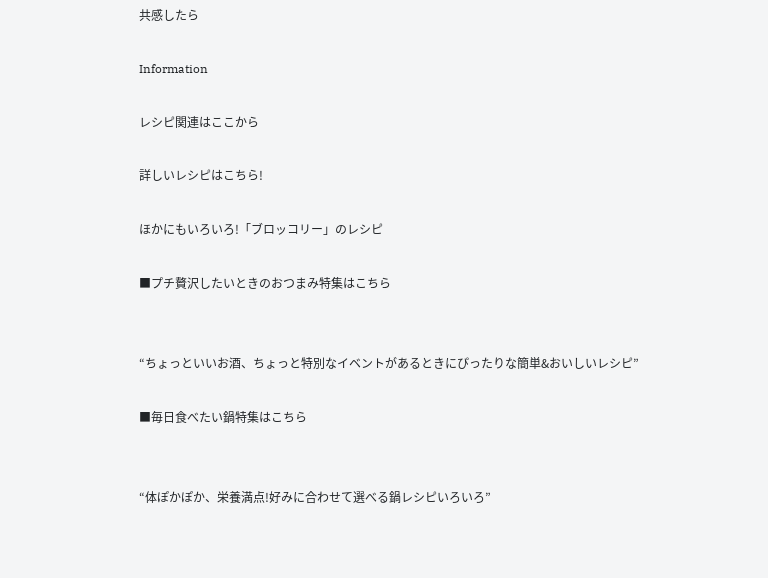共感したら

Information

レシピ関連はここから

詳しいレシピはこちら!

ほかにもいろいろ!「ブロッコリー」のレシピ

■プチ贅沢したいときのおつまみ特集はこちら


“ちょっといいお酒、ちょっと特別なイベントがあるときにぴったりな簡単&おいしいレシピ”

■毎日食べたい鍋特集はこちら


“体ぽかぽか、栄養満点!好みに合わせて選べる鍋レシピいろいろ”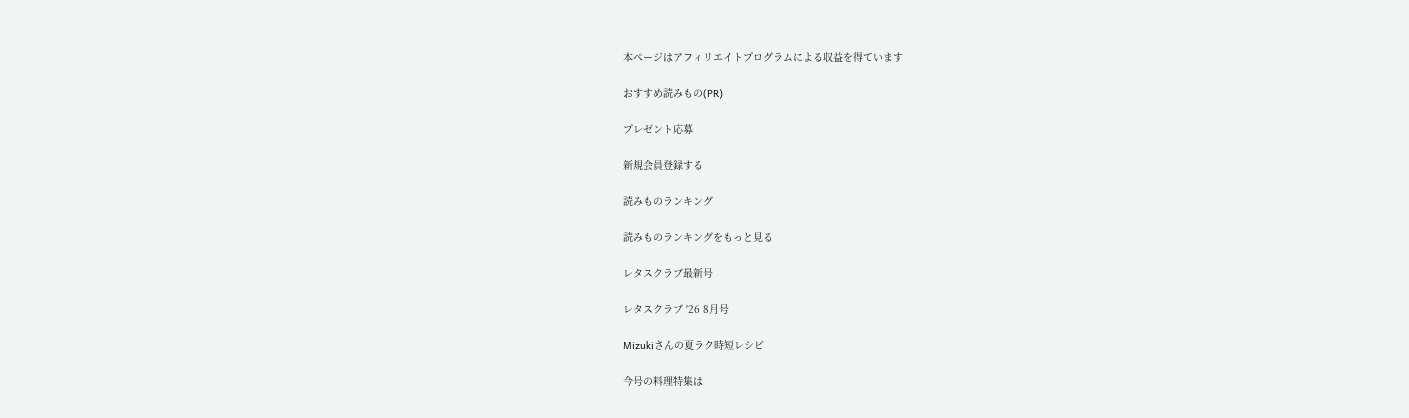本ページはアフィリエイトプログラムによる収益を得ています

おすすめ読みもの(PR)

プレゼント応募

新規会員登録する

読みものランキング

読みものランキングをもっと見る

レタスクラブ最新号

レタスクラブ '26 8月号

Mizukiさんの夏ラク時短レシピ

今号の料理特集は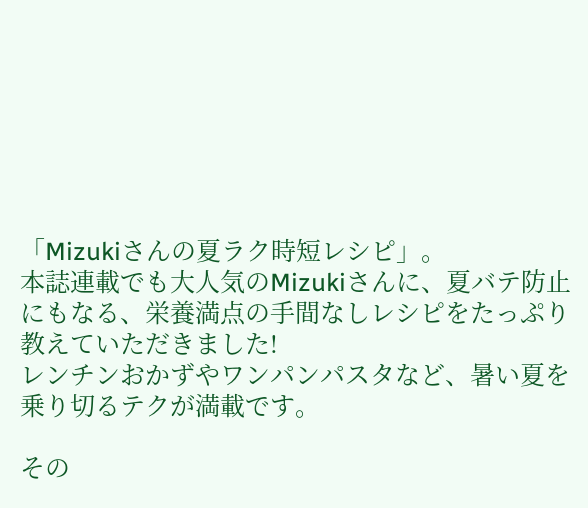「Mizukiさんの夏ラク時短レシピ」。
本誌連載でも大人気のMizukiさんに、夏バテ防止にもなる、栄養満点の手間なしレシピをたっぷり教えていただきました!
レンチンおかずやワンパンパスタなど、暑い夏を乗り切るテクが満載です。

その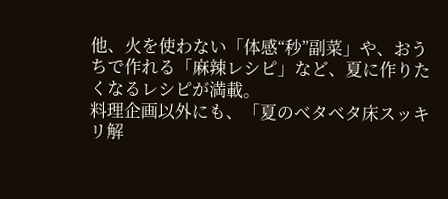他、火を使わない「体感“秒”副菜」や、おうちで作れる「麻辣レシピ」など、夏に作りたくなるレシピが満載。
料理企画以外にも、「夏のベタベタ床スッキリ解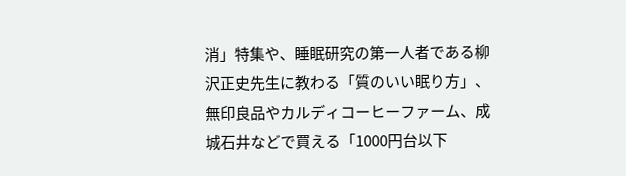消」特集や、睡眠研究の第一人者である柳沢正史先生に教わる「質のいい眠り方」、無印良品やカルディコーヒーファーム、成城石井などで買える「1000円台以下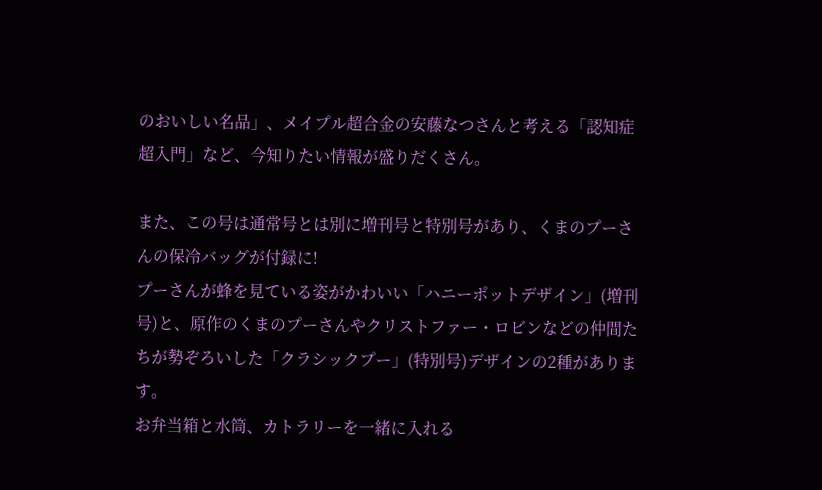のおいしい名品」、メイプル超合金の安藤なつさんと考える「認知症超入門」など、今知りたい情報が盛りだくさん。

また、この号は通常号とは別に増刊号と特別号があり、くまのプーさんの保冷バッグが付録に!
プーさんが蜂を見ている姿がかわいい「ハニーポットデザイン」(増刊号)と、原作のくまのプーさんやクリストファー・ロビンなどの仲間たちが勢ぞろいした「クラシックプー」(特別号)デザインの2種があります。
お弁当箱と水筒、カトラリーを一緒に入れる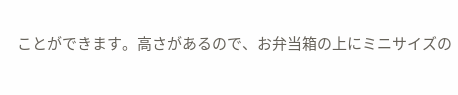ことができます。高さがあるので、お弁当箱の上にミニサイズの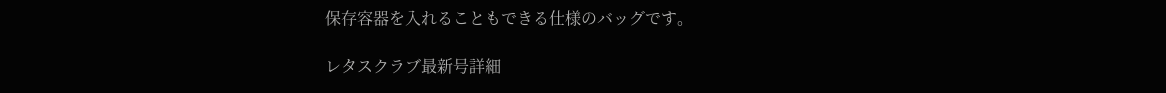保存容器を入れることもできる仕様のバッグです。

レタスクラブ最新号詳細